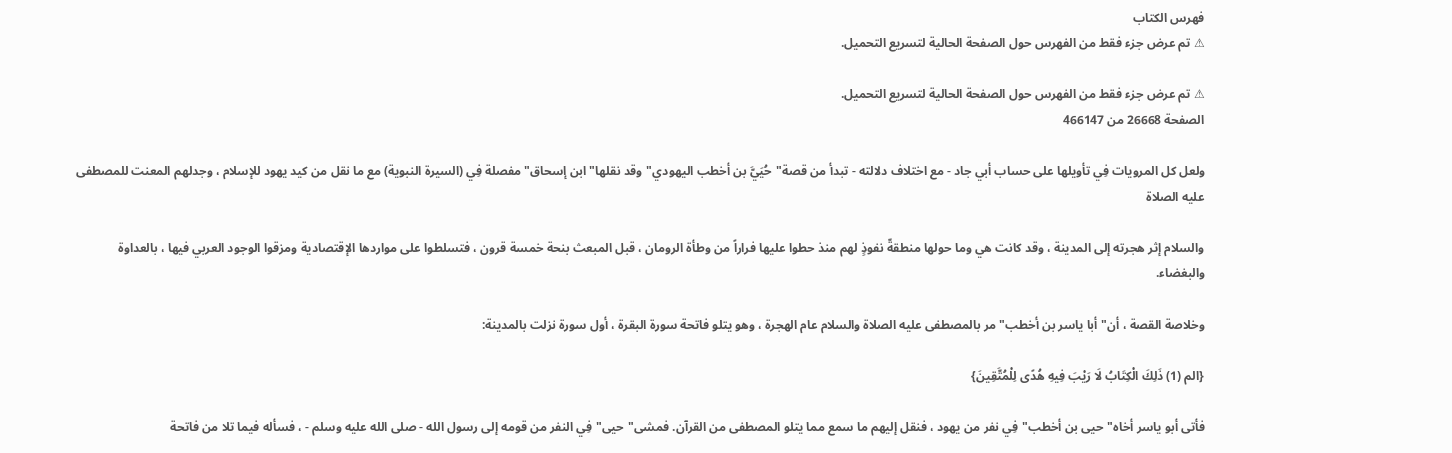فهرس الكتاب
⚠ تم عرض جزء فقط من الفهرس حول الصفحة الحالية لتسريع التحميل.

⚠ تم عرض جزء فقط من الفهرس حول الصفحة الحالية لتسريع التحميل.
الصفحة 26668 من 466147

ولعل كل المرويات فِي تأويلها على حساب أبي جاد - مع اختلاف دلالته - تبدأ من قصة"حُيَيَّ بن أخطب اليهودي"وقد نقلها"ابن إسحاق"مفصلة فِي (السيرة النبوية) مع ما نقل من كيد يهود للإسلام ، وجدلهم المعنت للمصطفى عليه الصلاة

والسلام إثر هجرته إلى المدينة ، وقد كانت هي وما حولها منطقةّ نفوذٍ لهم منذ حطوا عليها فراراً من وطأة الرومان ، قبل المبعث بنحة خمسة قرون ، فتسلطوا على مواردها الإقتصادية ومزقوا الوجود العربي فيها ، بالعداوة والبغضاء.

وخلاصة القصة ، أن"أبا ياسر بن أخطب"مر بالمصطفى عليه الصلاة والسلام عام الهجرة ، وهو يتلو فاتحة سورة البقرة ، أول سورة نزلت بالمدينة:

{الم (1) ذَلِكَ الْكِتَابُ لَا رَيْبَ فِيهِ هُدًى لِلْمُتَّقِينَ}

فأتى أبو ياسر أخاه"حيى بن أخطب"فِي نفر من يهود ، فنقل إليهم ما سمع مما يتلو المصطفى من القرآن. فمشى"حيى"فِي النفر من قومه إلى رسول الله - صلى الله عليه وسلم - ، فسأله فيما تلا من فاتحة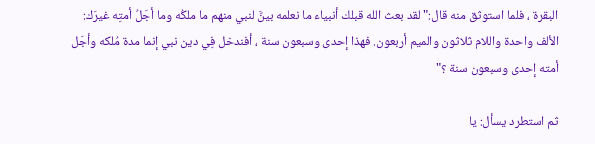البقرة ، فلما استوثق منه قال:"لقد بعث الله قبلك أنبياء ما نعلمه بينَّ لنبي منهم ما ملكُه وما أجَلُ أمتِه غيرَك: الألف واحدة واللام ثلاثون والميم أربعون. فهذا إحدى وسبعون سنة ، أفندخل فِي دين نبي إنما مدة مُلكه وأجَل أمته إحدى وسبعون سنة ؟"

ثم استطرد يسأل: يا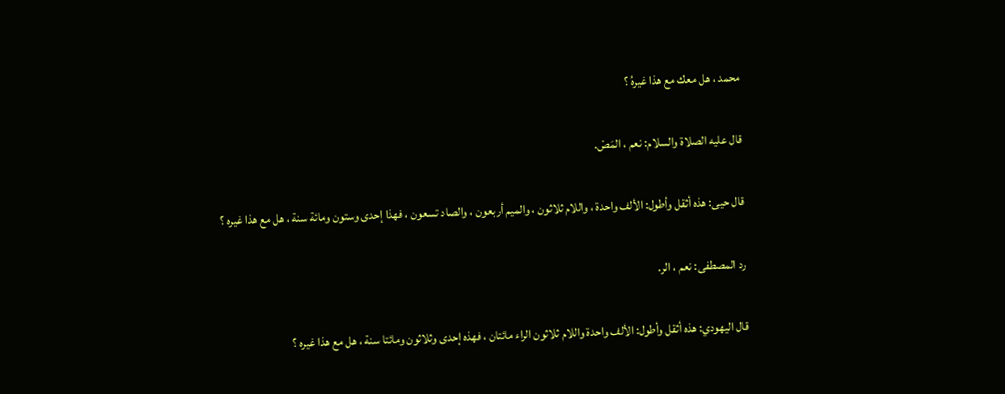محمد ، هل معك مع هذا غيرهُ ؟

قال عليه الصلاة والسلام: نعم ، المَصْ.

قال حيى: هذه أثقل وأطول: الألف واحدة ، واللام ثلاثون ، والميم أربعون ، والصاد تسعون ، فهذا إحدى وستون ومائة سنة ، هل مع هذا غيره ؟

رد المصطفى: نعم ، الر.

قال اليهودي: هذه أثقل وأطول: الألف واحدة واللام ثلاثون الراء مائتان ، فهذه إحدى وثلاثون ومائتا سنة ، هل مع هذا غيره ؟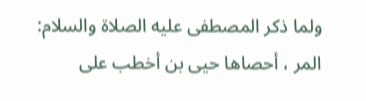ولما ذكر المصطفى عليه الصلاة والسلام: المر ، أحصاها حيى بن أخطب على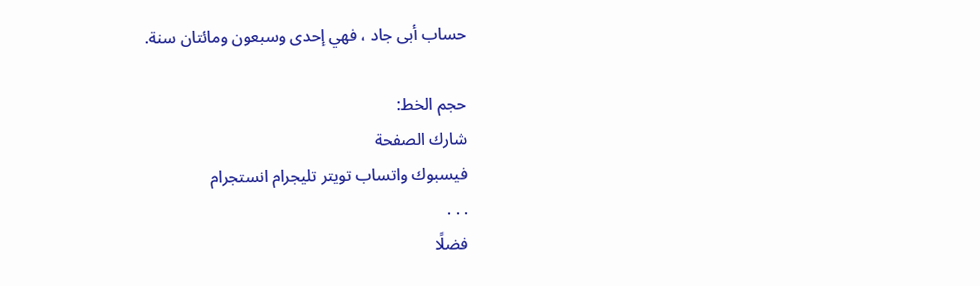حساب أبى جاد ، فهي إحدى وسبعون ومائتان سنة.

حجم الخط:
شارك الصفحة
فيسبوك واتساب تويتر تليجرام انستجرام
. . .
فضلًا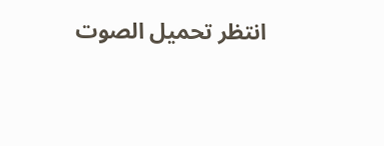انتظر تحميل الصوت